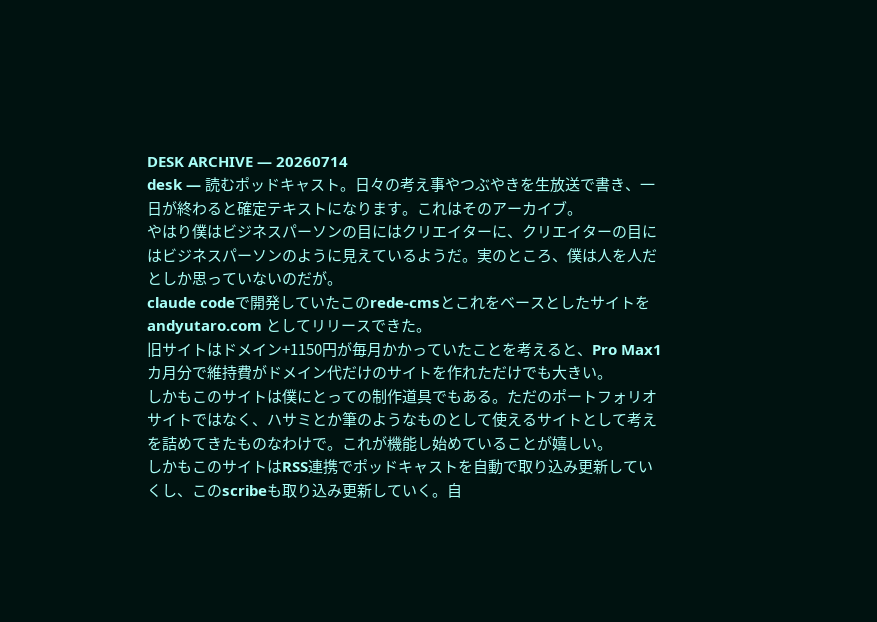DESK ARCHIVE — 20260714
desk — 読むポッドキャスト。日々の考え事やつぶやきを生放送で書き、一日が終わると確定テキストになります。これはそのアーカイブ。
やはり僕はビジネスパーソンの目にはクリエイターに、クリエイターの目にはビジネスパーソンのように見えているようだ。実のところ、僕は人を人だとしか思っていないのだが。
claude codeで開発していたこのrede-cmsとこれをベースとしたサイトを andyutaro.com としてリリースできた。
旧サイトはドメイン+1150円が毎月かかっていたことを考えると、Pro Max1カ月分で維持費がドメイン代だけのサイトを作れただけでも大きい。
しかもこのサイトは僕にとっての制作道具でもある。ただのポートフォリオサイトではなく、ハサミとか筆のようなものとして使えるサイトとして考えを詰めてきたものなわけで。これが機能し始めていることが嬉しい。
しかもこのサイトはRSS連携でポッドキャストを自動で取り込み更新していくし、このscribeも取り込み更新していく。自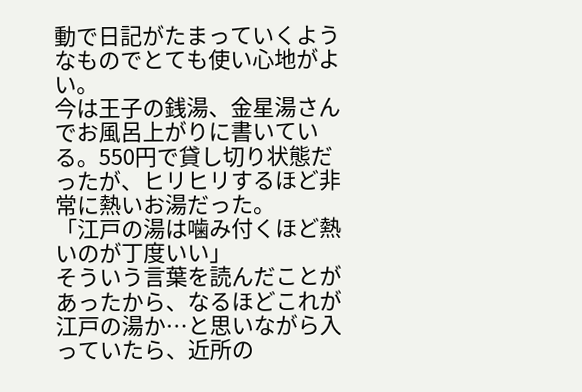動で日記がたまっていくようなものでとても使い心地がよい。
今は王子の銭湯、金星湯さんでお風呂上がりに書いている。550円で貸し切り状態だったが、ヒリヒリするほど非常に熱いお湯だった。
「江戸の湯は噛み付くほど熱いのが丁度いい」
そういう言葉を読んだことがあったから、なるほどこれが江戸の湯か…と思いながら入っていたら、近所の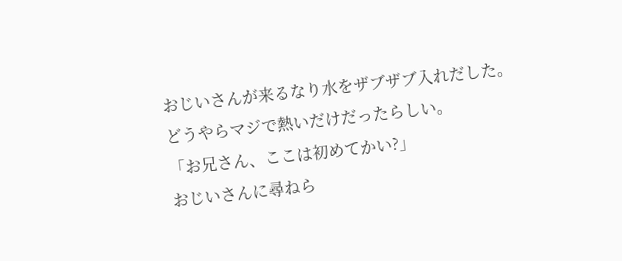おじいさんが来るなり水をザブザブ入れだした。
どうやらマジで熱いだけだったらしい。
「お兄さん、ここは初めてかい?」
おじいさんに尋ねら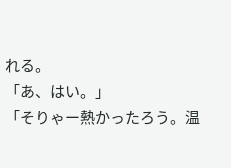れる。
「あ、はい。」
「そりゃー熱かったろう。温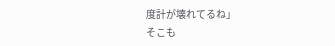度計が壊れてるね」
そこも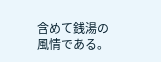含めて銭湯の風情である。